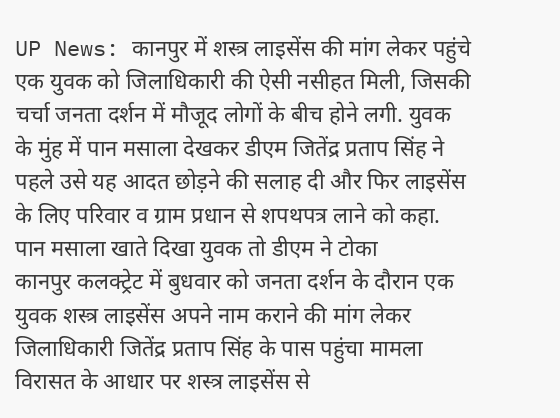UP News: कानपुर में शस्त्र लाइसेंस की मांग लेकर पहुंचे एक युवक को जिलाधिकारी की ऐसी नसीहत मिली, जिसकी चर्चा जनता दर्शन में मौजूद लोगों के बीच होने लगी. युवक के मुंह में पान मसाला देखकर डीएम जितेंद्र प्रताप सिंह ने पहले उसे यह आदत छोड़ने की सलाह दी और फिर लाइसेंस के लिए परिवार व ग्राम प्रधान से शपथपत्र लाने को कहा.
पान मसाला खाते दिखा युवक तो डीएम ने टोका
कानपुर कलक्ट्रेट में बुधवार को जनता दर्शन के दौरान एक युवक शस्त्र लाइसेंस अपने नाम कराने की मांग लेकर जिलाधिकारी जितेंद्र प्रताप सिंह के पास पहुंचा मामला विरासत के आधार पर शस्त्र लाइसेंस से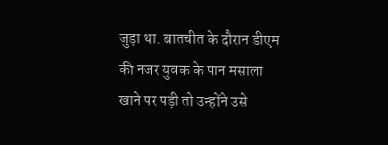जुड़ा था. बातचीत के दौरान डीएम की नजर युवक के पान मसाला खाने पर पड़ी तो उन्होंने उसे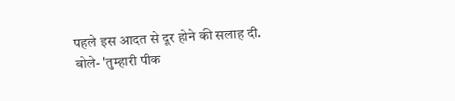पहले इस आदत से दूर होने की सलाह दी.
बोले- 'तुम्हारी पीक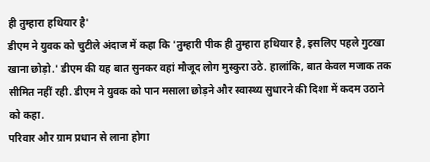ही तुम्हारा हथियार है'
डीएम ने युवक को चुटीले अंदाज में कहा कि 'तुम्हारी पीक ही तुम्हारा हथियार है, इसलिए पहले गुटखा खाना छोड़ो.' डीएम की यह बात सुनकर वहां मौजूद लोग मुस्कुरा उठे. हालांकि, बात केवल मजाक तक सीमित नहीं रही. डीएम ने युवक को पान मसाला छोड़ने और स्वास्थ्य सुधारने की दिशा में कदम उठाने को कहा.
परिवार और ग्राम प्रधान से लाना होगा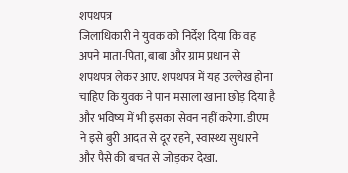शपथपत्र
जिलाधिकारी ने युवक को निर्देश दिया कि वह अपने माता-पिता, बाबा और ग्राम प्रधान से शपथपत्र लेकर आए. शपथपत्र में यह उल्लेख होना चाहिए कि युवक ने पान मसाला खाना छोड़ दिया है और भविष्य में भी इसका सेवन नहीं करेगा. डीएम ने इसे बुरी आदत से दूर रहने, स्वास्थ्य सुधारने और पैसे की बचत से जोड़कर देखा.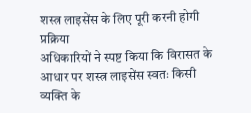शस्त्र लाइसेंस के लिए पूरी करनी होगी प्रक्रिया
अधिकारियों ने स्पष्ट किया कि विरासत के आधार पर शस्त्र लाइसेंस स्वतः किसी व्यक्ति के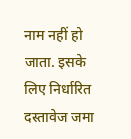नाम नहीं हो जाता. इसके लिए निर्धारित दस्तावेज जमा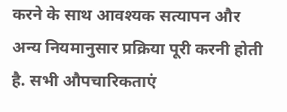करने के साथ आवश्यक सत्यापन और अन्य नियमानुसार प्रक्रिया पूरी करनी होती है. सभी औपचारिकताएं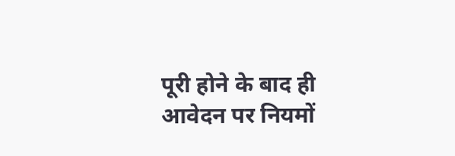पूरी होने के बाद ही आवेदन पर नियमों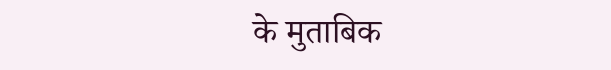के मुताबिक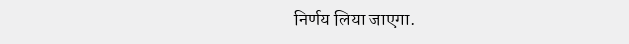निर्णय लिया जाएगा.